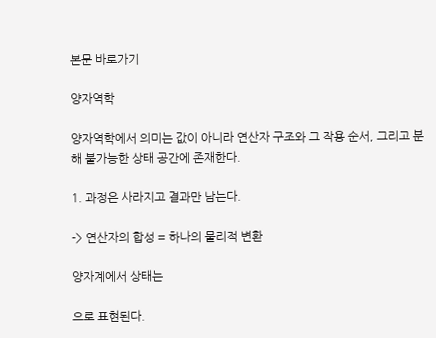본문 바로가기

양자역학

양자역학에서 의미는 값이 아니라 연산자 구조와 그 작용 순서, 그리고 분해 불가능한 상태 공간에 존재한다.

1. 과정은 사라지고 결과만 남는다.

-> 연산자의 합성 = 하나의 물리적 변환

양자계에서 상태는

으로 표현된다.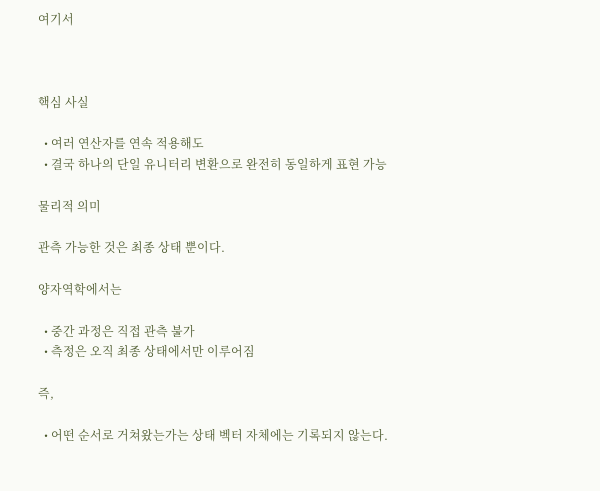여기서



핵심 사실

  • 여러 연산자를 연속 적용해도
  • 결국 하나의 단일 유니터리 변환으로 완전히 동일하게 표현 가능

물리적 의미

관측 가능한 것은 최종 상태 뿐이다.

양자역학에서는

  • 중간 과정은 직접 관측 불가
  • 측정은 오직 최종 상태에서만 이루어짐

즉,

  • 어떤 순서로 거쳐왔는가는 상태 벡터 자체에는 기록되지 않는다.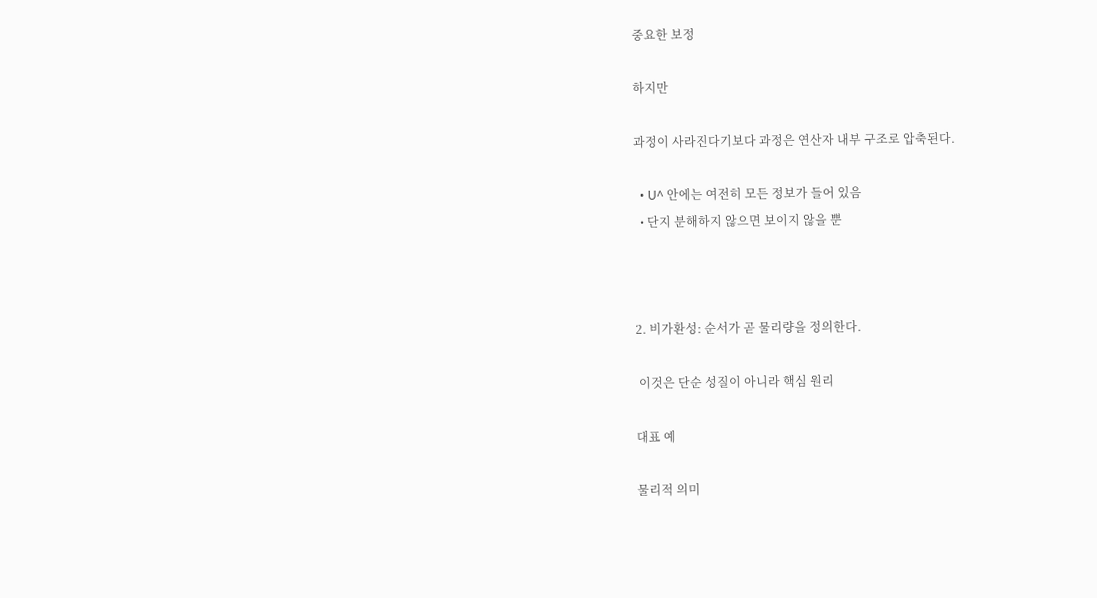중요한 보정

하지만

과정이 사라진다기보다 과정은 연산자 내부 구조로 압축된다.

  • U^ 안에는 여전히 모든 정보가 들어 있음
  • 단지 분해하지 않으면 보이지 않을 뿐



2. 비가환성: 순서가 곧 물리량을 정의한다.

 이것은 단순 성질이 아니라 핵심 원리

대표 예

물리적 의미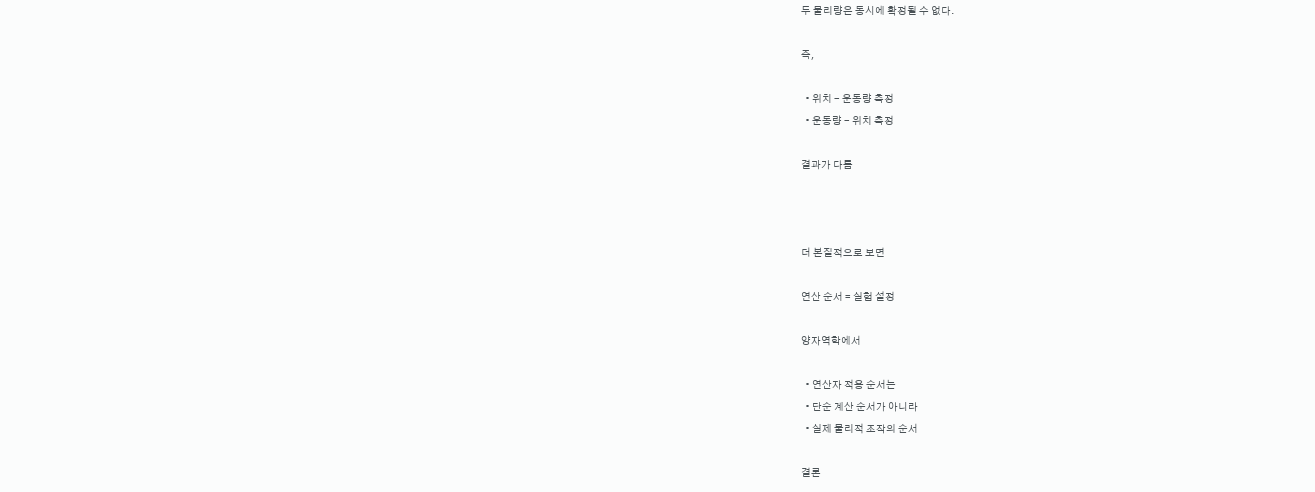두 물리량은 동시에 확정될 수 없다.

즉,

  • 위치 - 운동량 측정
  • 운동량 - 위치 측정

결과가 다름



더 본질적으로 보면

연산 순서 = 실험 설정

양자역학에서

  • 연산자 적용 순서는
  • 단순 계산 순서가 아니라
  • 실제 물리적 조작의 순서

결론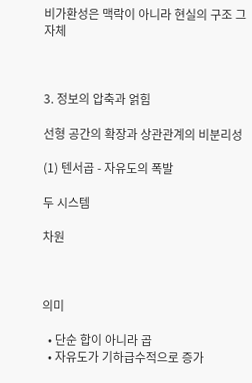비가환성은 맥락이 아니라 현실의 구조 그 자체



3. 정보의 압축과 얽힘

선형 공간의 확장과 상관관계의 비분리성

(1) 텐서곱 - 자유도의 폭발

두 시스템

차원



의미

  • 단순 합이 아니라 곱
  • 자유도가 기하급수적으로 증가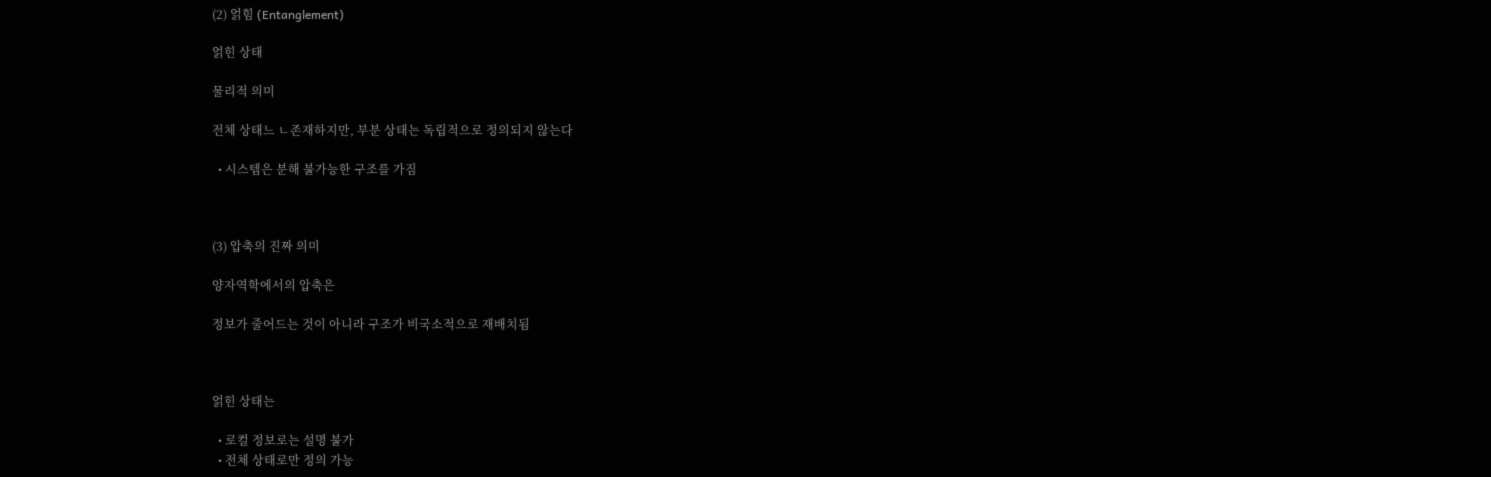(2) 얽힘 (Entanglement)

얽힌 상태

물리적 의미

전체 상태느 ㄴ존재하지만, 부분 상태는 독립적으로 정의되지 않는다

  • 시스템은 분해 불가능한 구조를 가짐



(3) 압축의 진짜 의미

양자역학에서의 압축은

정보가 줄어드는 것이 아니라 구조가 비국소적으로 재배치됨



얽힌 상태는

  • 로컬 정보로는 설명 불가
  • 전체 상태로만 정의 가능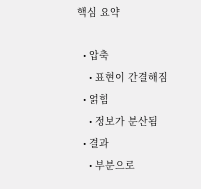핵심 요약

  • 압축
    • 표현이 간결해짐
  • 얽힘
    • 정보가 분산됨
  • 결과
    • 부분으로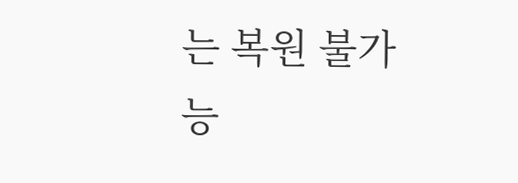는 복원 불가능